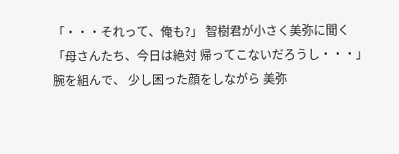「・・・それって、俺も?」 智樹君が小さく美弥に聞く 「母さんたち、今日は絶対 帰ってこないだろうし・・・」 腕を組んで、 少し困った顔をしながら 美弥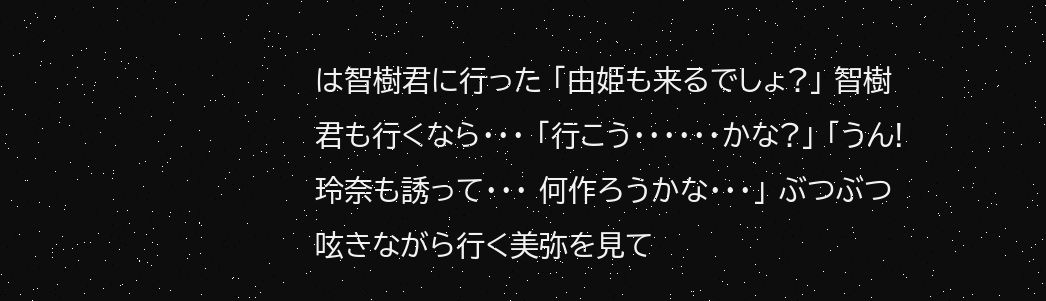は智樹君に行った 「由姫も来るでしょ?」 智樹君も行くなら・・・ 「行こう・・・・・・かな?」 「うん!玲奈も誘って・・・ 何作ろうかな・・・」 ぶつぶつ呟きながら行く美弥を見て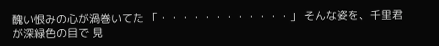醜い恨みの心が渦巻いてた 「・・・・・・・・・・・・」 そんな姿を、千里君が深緑色の目で 見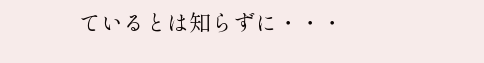ているとは知らずに・・・